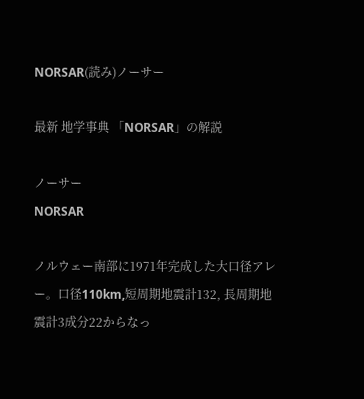NORSAR(読み)ノーサー

最新 地学事典 「NORSAR」の解説

ノーサー
NORSAR

ノルウェー南部に1971年完成した大口径アレー。口径110km,短周期地震計132, 長周期地震計3成分22からなっ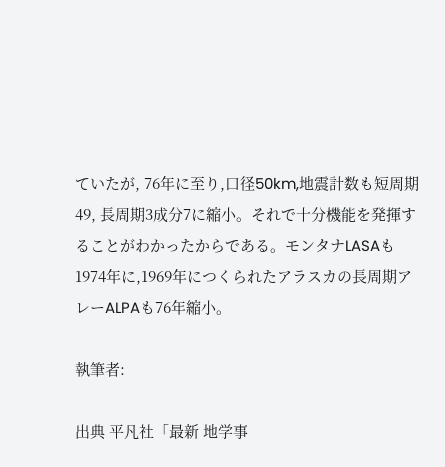ていたが, 76年に至り,口径50km,地震計数も短周期49, 長周期3成分7に縮小。それで十分機能を発揮することがわかったからである。モンタナLASAも1974年に,1969年につくられたアラスカの長周期アレーALPAも76年縮小。

執筆者:

出典 平凡社「最新 地学事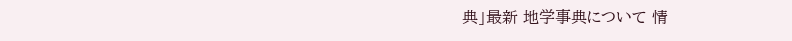典」最新 地学事典について 情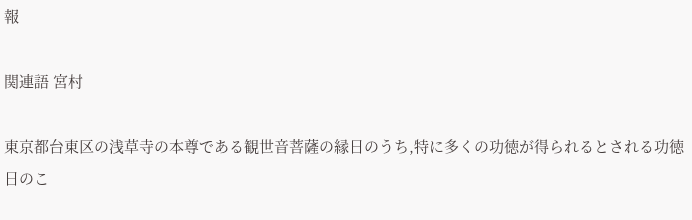報

関連語 宮村

東京都台東区の浅草寺の本尊である観世音菩薩の縁日のうち,特に多くの功徳が得られるとされる功徳日のこ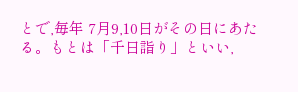とで,毎年 7月9,10日がその日にあたる。もとは「千日詣り」といい,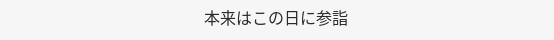本来はこの日に参詣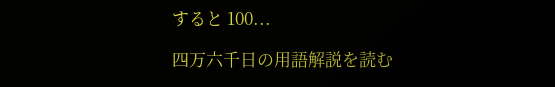すると 100...

四万六千日の用語解説を読む